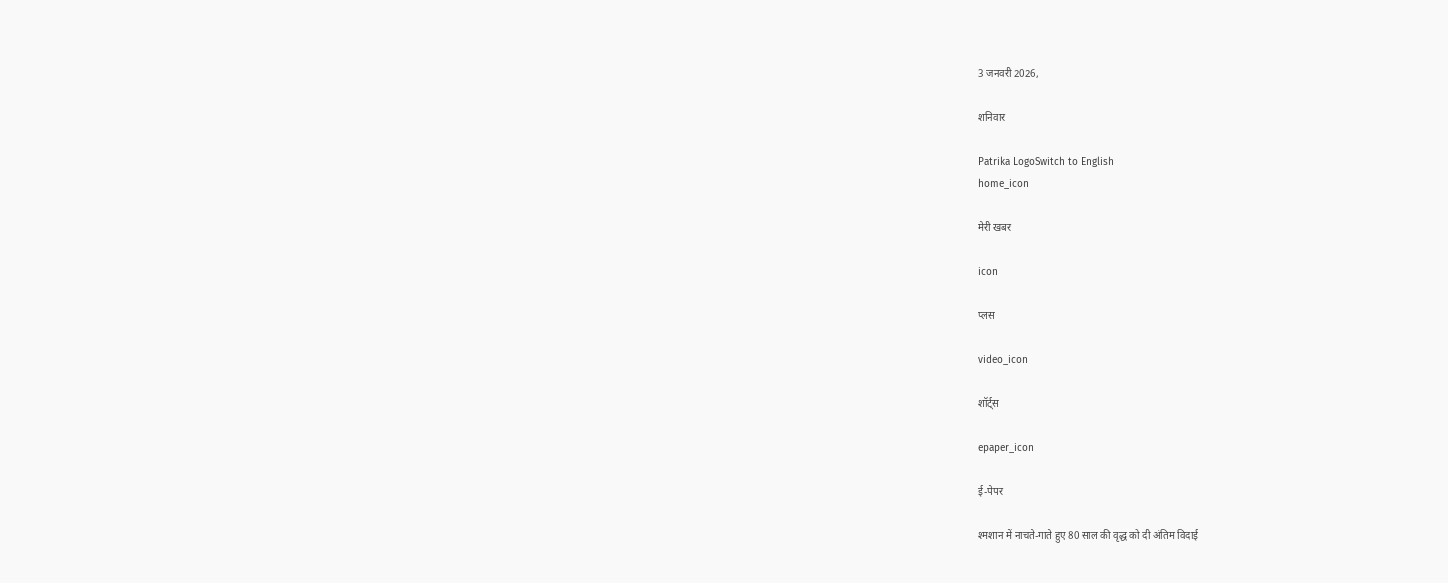3 जनवरी 2026,

शनिवार

Patrika LogoSwitch to English
home_icon

मेरी खबर

icon

प्लस

video_icon

शॉर्ट्स

epaper_icon

ई-पेपर

श्मशान में नाचते-गाते हुए 80 साल की वृद्ध को दी अंतिम विदाई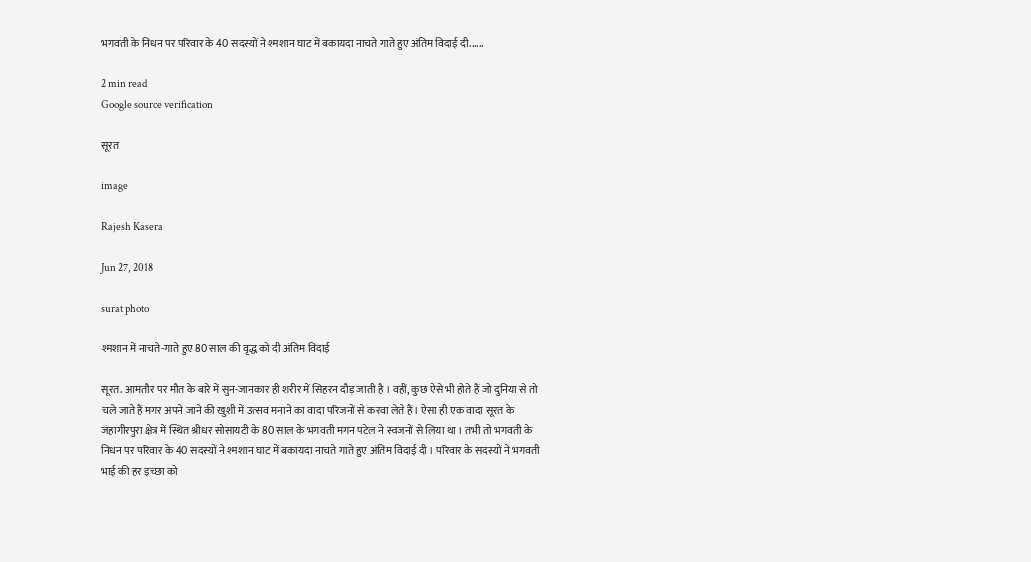भगवती के निधन पर परिवार के 40 सदस्यों ने श्मशान घाट में बकायदा नाचते गाते हुए अंतिम विदाई दी......

2 min read
Google source verification

सूरत

image

Rajesh Kasera

Jun 27, 2018

surat photo

श्मशान में नाचते-गाते हुए 80 साल की वृद्ध को दी अंतिम विदाई

सूरत. आमतौर पर मौत के बारे में सुन-जानकार ही शरीर में सिहरन दौड़ जाती है । वहीं, कुछ ऐसे भी होते हैं जो दुनिया से तो चले जाते हैं मगर अपने जाने की खुशी में उत्सव मनाने का वादा परिजनों से करवा लेते हैं। ऐसा ही एक वादा सूरत के जंहागीरपुरा क्षेत्र में स्थित श्रीधर सोसायटी के 80 साल के भगवती मगन पटेल ने स्वजनों से लिया था । तभी तो भगवती के निधन पर परिवार के 40 सदस्यों ने श्मशान घाट में बकायदा नाचते गाते हुए अंतिम विदाई दी । परिवार के सदस्यों ने भगवती भाई की हर इच्छा को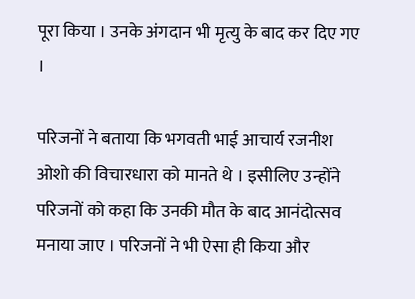पूरा किया । उनके अंगदान भी मृत्यु के बाद कर दिए गए ।

परिजनों ने बताया कि भगवती भाई आचार्य रजनीश ओशो की विचारधारा को मानते थे । इसीलिए उन्होंने परिजनों को कहा कि उनकी मौत के बाद आनंदोत्सव मनाया जाए । परिजनों ने भी ऐसा ही किया और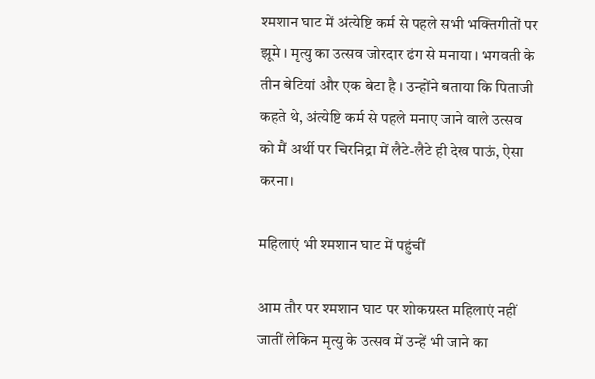श्मशान घाट में अंत्येष्टि कर्म से पहले सभी भक्तिगीतों पर झूमे । मृत्यु का उत्सव जोरदार ढंग से मनाया । भगवती के तीन बेटियां और एक बेटा है । उन्होंने बताया कि पिताजी कहते थे, अंत्येष्टि कर्म से पहले मनाए जाने वाले उत्सव को मैं अर्थी पर चिरनिद्रा में लैटे-लैटे ही देख पाऊं, ऐसा करना।

महिलाएं भी श्मशान घाट में पहुंचीं

आम तौर पर श्मशान घाट पर शोकग्रस्त महिलाएं नहीं जातीं लेकिन मृत्यु के उत्सव में उन्हें भी जाने का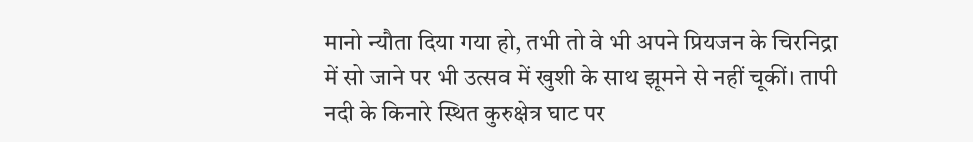मानो न्यौता दिया गया हो, तभी तो वे भी अपने प्रियजन के चिरनिद्रा में सो जाने पर भी उत्सव में खुशी के साथ झूमने से नहीं चूकीं। तापी नदी के किनारे स्थित कुरुक्षेत्र घाट पर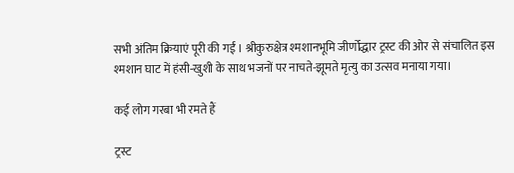सभी अंतिम क्रियाएं पूरी की गईं । श्रीकुरुक्षेत्र श्मशानभूमि जीर्णोद्धार ट्रस्ट की ओर से संचालित इस श्मशान घाट में हंसी-खुशी के साथ भजनों पर नाचते-झूमते मृत्यु का उत्सव मनाया गया।

कई लोग गरबा भी रमते हैं

ट्रस्ट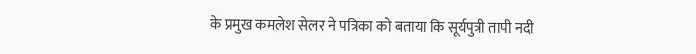के प्रमुख कमलेश सेलर ने पत्रिका को बताया कि सूर्यपुत्री तापी नदी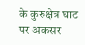के कुरुक्षेत्र घाट पर अकसर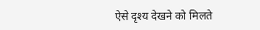ऐसे दृश्य देखने को मिलते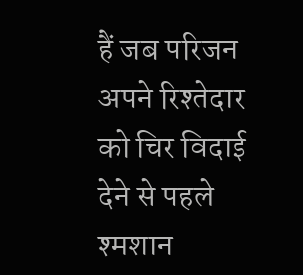हैं जब परिजन अपने रिश्तेदार को चिर विदाई देने से पहले श्मशान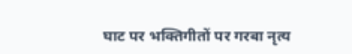घाट पर भक्तिगीतों पर गरबा नृत्य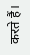करते हैं।